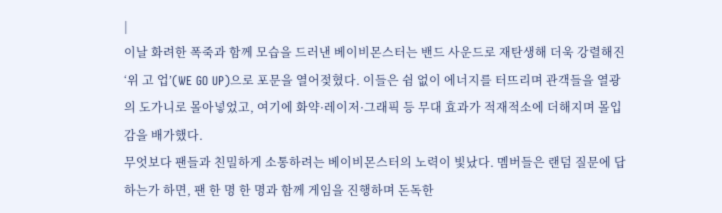|
이날 화려한 폭죽과 함께 모습을 드러낸 베이비몬스터는 밴드 사운드로 재탄생해 더욱 강렬해진 ‘위 고 업’(WE GO UP)으로 포문을 열어젖혔다. 이들은 쉼 없이 에너지를 터뜨리며 관객들을 열광의 도가니로 몰아넣었고, 여기에 화약·레이저·그래픽 등 무대 효과가 적재적소에 더해지며 몰입감을 배가했다.
무엇보다 팬들과 친밀하게 소통하려는 베이비몬스터의 노력이 빛났다. 멤버들은 랜덤 질문에 답하는가 하면, 팬 한 명 한 명과 함께 게임을 진행하며 돈독한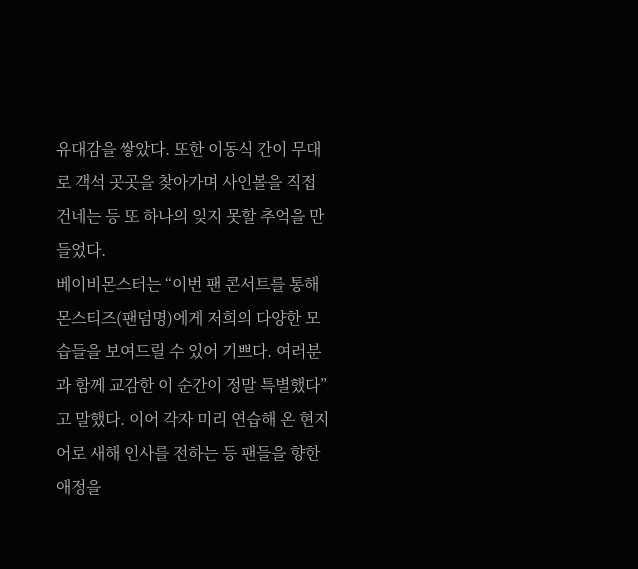유대감을 쌓았다. 또한 이동식 간이 무대로 객석 곳곳을 찾아가며 사인볼을 직접 건네는 등 또 하나의 잊지 못할 추억을 만들었다.
베이비몬스터는 “이번 팬 콘서트를 통해 몬스티즈(팬덤명)에게 저희의 다양한 모습들을 보여드릴 수 있어 기쁘다. 여러분과 함께 교감한 이 순간이 정말 특별했다”고 말했다. 이어 각자 미리 연습해 온 현지어로 새해 인사를 전하는 등 팬들을 향한 애정을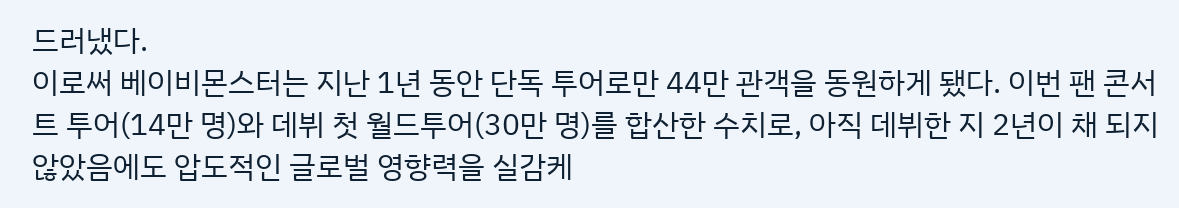드러냈다.
이로써 베이비몬스터는 지난 1년 동안 단독 투어로만 44만 관객을 동원하게 됐다. 이번 팬 콘서트 투어(14만 명)와 데뷔 첫 월드투어(30만 명)를 합산한 수치로, 아직 데뷔한 지 2년이 채 되지 않았음에도 압도적인 글로벌 영향력을 실감케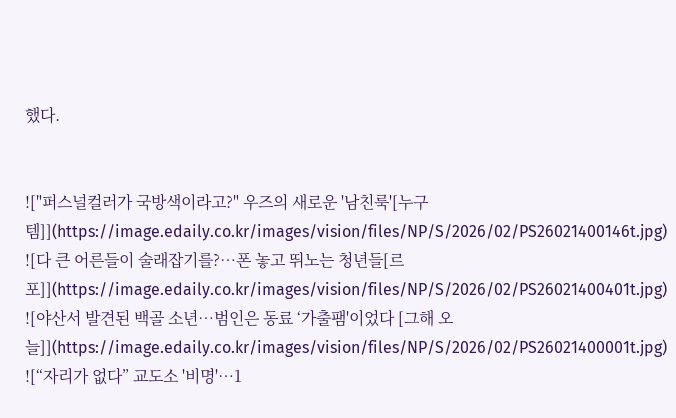했다.


!["퍼스널컬러가 국방색이라고?" 우즈의 새로운 '남친룩'[누구템]](https://image.edaily.co.kr/images/vision/files/NP/S/2026/02/PS26021400146t.jpg)
![다 큰 어른들이 술래잡기를?…폰 놓고 뛰노는 청년들[르포]](https://image.edaily.co.kr/images/vision/files/NP/S/2026/02/PS26021400401t.jpg)
![야산서 발견된 백골 소년…범인은 동료 ‘가출팸'이었다 [그해 오늘]](https://image.edaily.co.kr/images/vision/files/NP/S/2026/02/PS26021400001t.jpg)
![“자리가 없다” 교도소 '비명'…1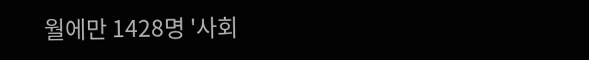월에만 1428명 '사회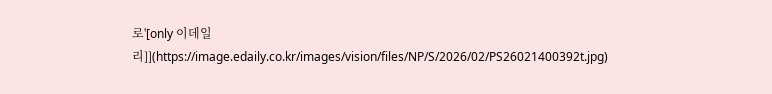로'[only 이데일리]](https://image.edaily.co.kr/images/vision/files/NP/S/2026/02/PS26021400392t.jpg)